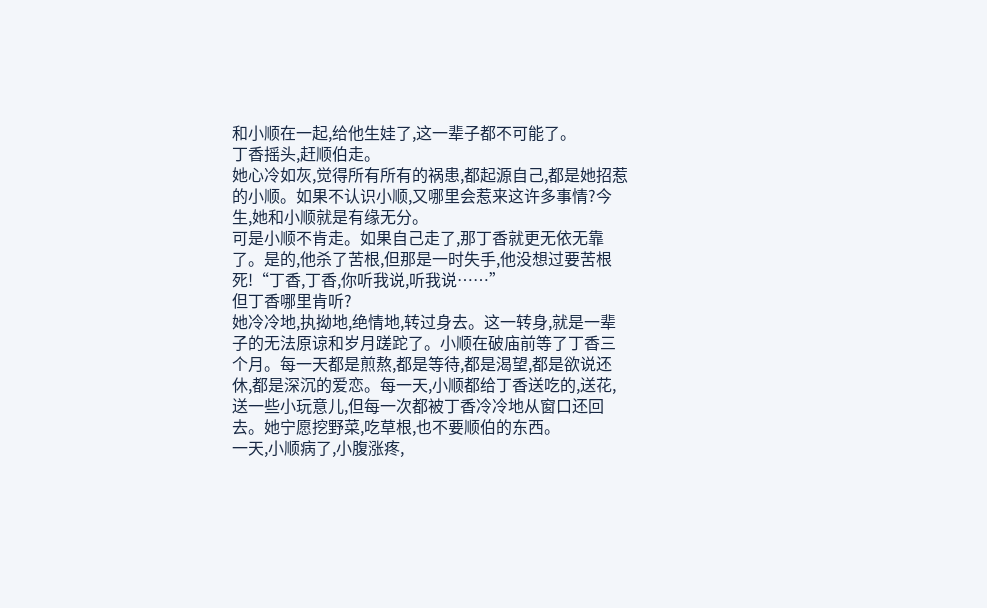和小顺在一起,给他生娃了,这一辈子都不可能了。
丁香摇头,赶顺伯走。
她心冷如灰,觉得所有所有的祸患,都起源自己,都是她招惹的小顺。如果不认识小顺,又哪里会惹来这许多事情?今生,她和小顺就是有缘无分。
可是小顺不肯走。如果自己走了,那丁香就更无依无靠了。是的,他杀了苦根,但那是一时失手,他没想过要苦根死!“丁香,丁香,你听我说,听我说……”
但丁香哪里肯听?
她冷冷地,执拗地,绝情地,转过身去。这一转身,就是一辈子的无法原谅和岁月蹉跎了。小顺在破庙前等了丁香三个月。每一天都是煎熬,都是等待,都是渴望,都是欲说还休,都是深沉的爱恋。每一天,小顺都给丁香送吃的,送花,送一些小玩意儿,但每一次都被丁香冷冷地从窗口还回去。她宁愿挖野菜,吃草根,也不要顺伯的东西。
一天,小顺病了,小腹涨疼,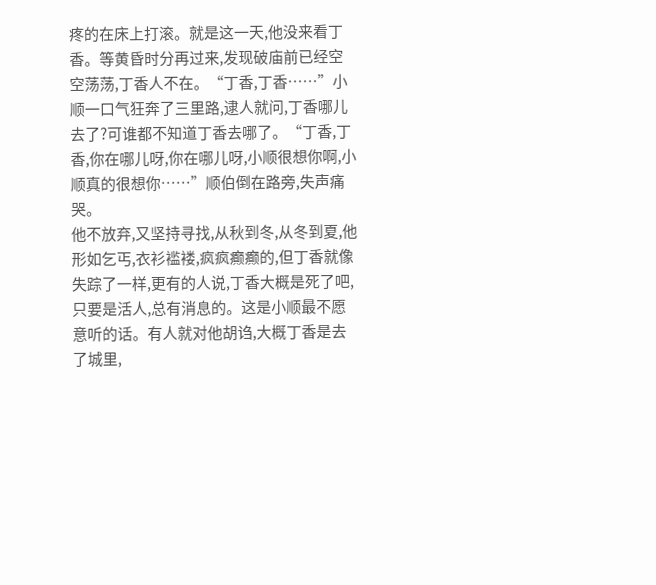疼的在床上打滚。就是这一天,他没来看丁香。等黄昏时分再过来,发现破庙前已经空空荡荡,丁香人不在。“丁香,丁香……”小顺一口气狂奔了三里路,逮人就问,丁香哪儿去了?可谁都不知道丁香去哪了。“丁香,丁香,你在哪儿呀,你在哪儿呀,小顺很想你啊,小顺真的很想你……”顺伯倒在路旁,失声痛哭。
他不放弃,又坚持寻找,从秋到冬,从冬到夏,他形如乞丐,衣衫褴褛,疯疯癫癫的,但丁香就像失踪了一样,更有的人说,丁香大概是死了吧,只要是活人,总有消息的。这是小顺最不愿意听的话。有人就对他胡诌,大概丁香是去了城里,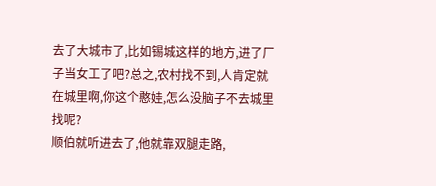去了大城市了,比如锡城这样的地方,进了厂子当女工了吧?总之,农村找不到,人肯定就在城里啊,你这个憨娃,怎么没脑子不去城里找呢?
顺伯就听进去了,他就靠双腿走路,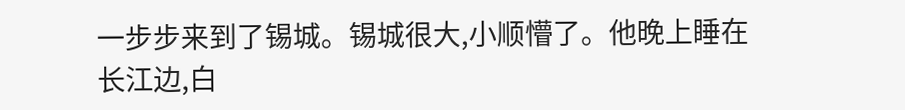一步步来到了锡城。锡城很大,小顺懵了。他晚上睡在长江边,白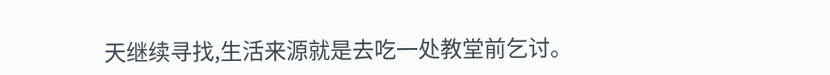天继续寻找,生活来源就是去吃一处教堂前乞讨。